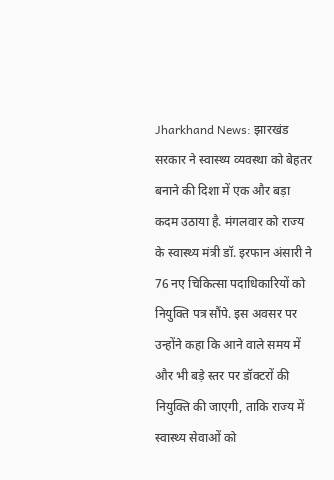Jharkhand News: झारखंड सरकार ने स्वास्थ्य व्यवस्था को बेहतर बनाने की दिशा में एक और बड़ा कदम उठाया है. मंगलवार को राज्य के स्वास्थ्य मंत्री डॉ. इरफान अंसारी ने 76 नए चिकित्सा पदाधिकारियों को नियुक्ति पत्र सौंपे. इस अवसर पर उन्होंने कहा कि आने वाले समय में और भी बड़े स्तर पर डॉक्टरों की नियुक्ति की जाएगी, ताकि राज्य में स्वास्थ्य सेवाओं को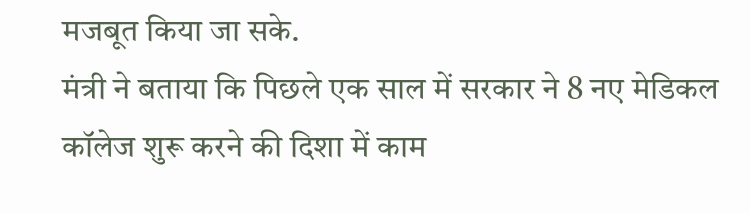मजबूत किया जा सके.
मंत्री ने बताया कि पिछले एक साल में सरकार ने 8 नए मेडिकल कॉलेज शुरू करने की दिशा में काम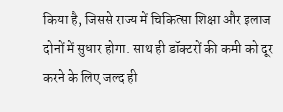किया है, जिससे राज्य में चिकित्सा शिक्षा और इलाज दोनों में सुधार होगा. साथ ही डॉक्टरों की कमी को दूर करने के लिए जल्द ही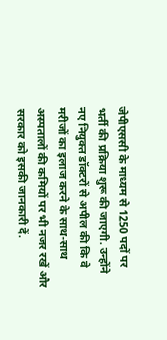जेपीएससी के माध्यम से 1250 पदों पर भर्ती की प्रक्रिया शुरू की जाएगी. उन्होंने नए नियुक्त डॉक्टरों से अपील की कि वे मरीजों का इलाज करने के साथ-साथ अस्पतालों की कमियों पर भी नजर रखें और सरकार को इसकी जानकारी दें.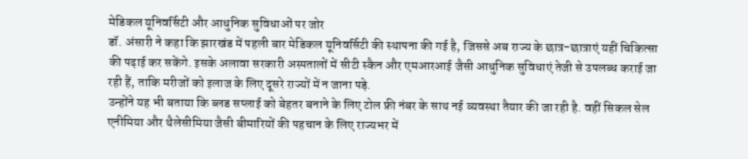मेडिकल यूनिवर्सिटी और आधुनिक सुविधाओं पर जोर
डॉ. अंसारी ने कहा कि झारखंड में पहली बार मेडिकल यूनिवर्सिटी की स्थापना की गई है, जिससे अब राज्य के छात्र-छात्राएं यहीं चिकित्सा की पढ़ाई कर सकेंगे. इसके अलावा सरकारी अस्पतालों में सीटी स्कैन और एमआरआई जैसी आधुनिक सुविधाएं तेजी से उपलब्ध कराई जा रही हैं, ताकि मरीजों को इलाज के लिए दूसरे राज्यों में न जाना पड़े.
उन्होंने यह भी बताया कि ब्लड सप्लाई को बेहतर बनाने के लिए टोल फ्री नंबर के साथ नई व्यवस्था तैयार की जा रही है. वहीं सिकल सेल एनीमिया और थैलेसीमिया जैसी बीमारियों की पहचान के लिए राज्यभर में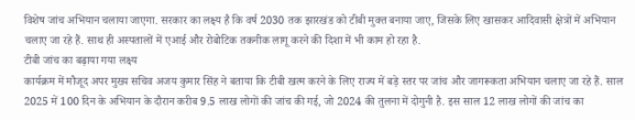विशेष जांच अभियान चलाया जाएगा. सरकार का लक्ष्य है कि वर्ष 2030 तक झारखंड को टीबी मुक्त बनाया जाए, जिसके लिए खासकर आदिवासी क्षेत्रों में अभियान चलाए जा रहे हैं. साथ ही अस्पतालों में एआई और रोबोटिक तकनीक लागू करने की दिशा में भी काम हो रहा है.
टीबी जांच का बढ़ाया गया लक्ष्य
कार्यक्रम में मौजूद अपर मुख्य सचिव अजय कुमार सिंह ने बताया कि टीबी खत्म करने के लिए राज्य में बड़े स्तर पर जांच और जागरूकता अभियान चलाए जा रहे हैं. साल 2025 में 100 दिन के अभियान के दौरान करीब 9.5 लाख लोगों की जांच की गई, जो 2024 की तुलना में दोगुनी है. इस साल 12 लाख लोगों की जांच का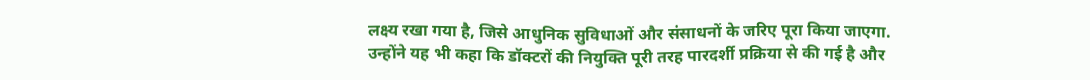लक्ष्य रखा गया है, जिसे आधुनिक सुविधाओं और संसाधनों के जरिए पूरा किया जाएगा.
उन्होंने यह भी कहा कि डॉक्टरों की नियुक्ति पूरी तरह पारदर्शी प्रक्रिया से की गई है और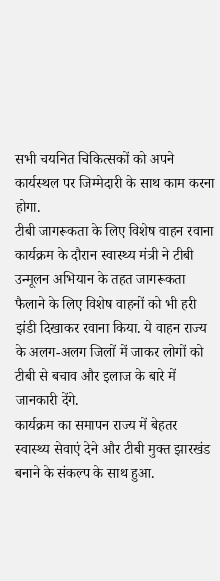सभी चयनित चिकित्सकों को अपने कार्यस्थल पर जिम्मेदारी के साथ काम करना होगा.
टीबी जागरूकता के लिए विशेष वाहन रवाना
कार्यक्रम के दौरान स्वास्थ्य मंत्री ने टीबी उन्मूलन अभियान के तहत जागरूकता फैलाने के लिए विशेष वाहनों को भी हरी झंडी दिखाकर रवाना किया. ये वाहन राज्य के अलग-अलग जिलों में जाकर लोगों को टीबी से बचाव और इलाज के बारे में जानकारी देंगे.
कार्यक्रम का समापन राज्य में बेहतर स्वास्थ्य सेवाएं देने और टीबी मुक्त झारखंड बनाने के संकल्प के साथ हुआ.